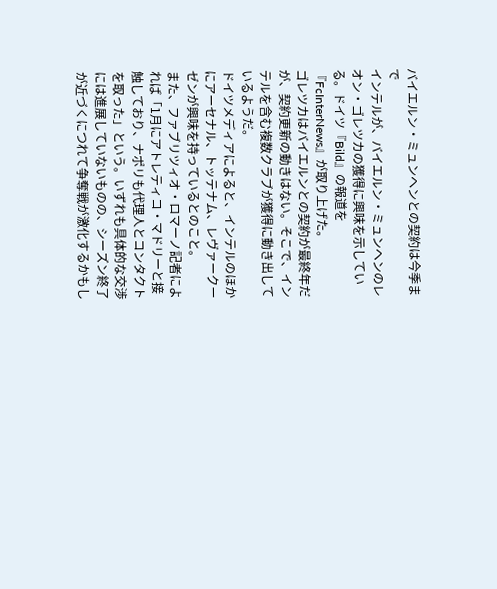バイエルン・ミュンヘンとの契約は今季まで
インテルが、バイエルン・ミュンヘンのレオン・ゴレツカの獲得に興味を示している。ドイツ『Bild』の報道を『FcInterNews』が取り上げた。
ゴレツカはバイエルンとの契約が最終年だが、契約更新の動きはない。そこで、インテルを含む複数クラブが獲得に動き出しているようだ。
ドイツメディアによると、インテルのほかにアーセナル、トッテナム、レヴァークーゼンが興味を持っているとのこと。
また、ファブリツィオ・ロマーノ記者によれば「1月にアトレティコ・マドリーと接触しており、ナポリも代理人とコンタクトを取った」という。いずれも具体的な交渉には進展していないものの、シーズン終了が近づくにつれて争奪戦が激化するかもし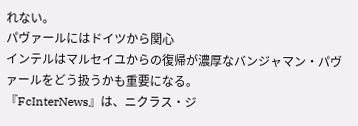れない。
パヴァールにはドイツから関心
インテルはマルセイユからの復帰が濃厚なバンジャマン・パヴァールをどう扱うかも重要になる。
『FcInterNews』は、ニクラス・ジ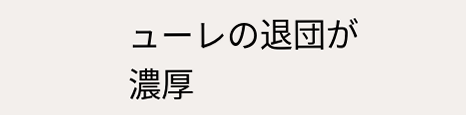ューレの退団が濃厚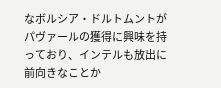なボルシア・ドルトムントがパヴァールの獲得に興味を持っており、インテルも放出に前向きなことか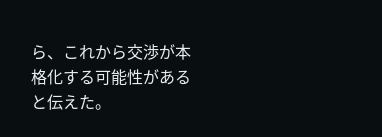ら、これから交渉が本格化する可能性があると伝えた。